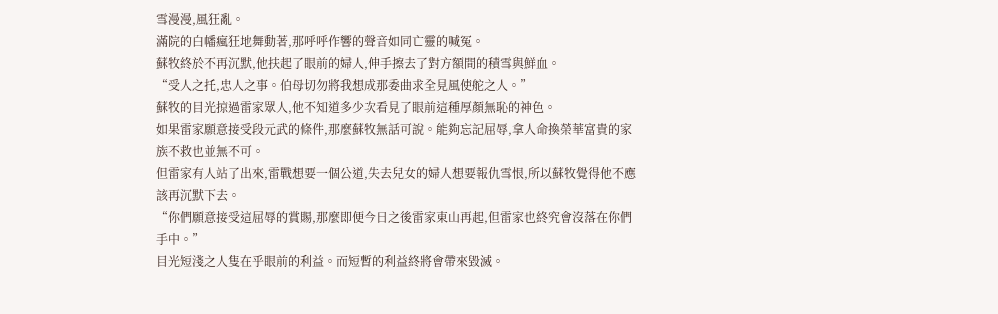雪漫漫,風狂亂。
滿院的白幡瘋狂地舞動著,那呼呼作響的聲音如同亡靈的喊冤。
蘇牧終於不再沉默,他扶起了眼前的婦人,伸手擦去了對方額間的積雪與鮮血。
“受人之托,忠人之事。伯母切勿將我想成那委曲求全見風使舵之人。”
蘇牧的目光掠過雷家眾人,他不知道多少次看見了眼前這種厚顏無恥的神色。
如果雷家願意接受段元武的條件,那麼蘇牧無話可說。能夠忘記屈辱,拿人命換榮華富貴的家族不救也並無不可。
但雷家有人站了出來,雷戰想要一個公道,失去兒女的婦人想要報仇雪恨,所以蘇牧覺得他不應該再沉默下去。
“你們願意接受這屈辱的賞賜,那麼即便今日之後雷家東山再起,但雷家也終究會沒落在你們手中。”
目光短淺之人隻在乎眼前的利益。而短暫的利益終將會帶來毀滅。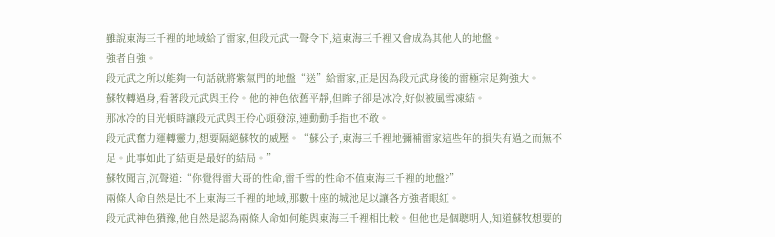雖說東海三千裡的地域給了雷家,但段元武一聲令下,這東海三千裡又會成為其他人的地盤。
強者自強。
段元武之所以能夠一句話就將紫氣門的地盤“送”給雷家,正是因為段元武身後的雷極宗足夠強大。
蘇牧轉過身,看著段元武與王伶。他的神色依舊平靜,但眸子卻是冰冷,好似被風雪凍結。
那冰冷的目光頓時讓段元武與王伶心頭發涼,連動動手指也不敢。
段元武奮力運轉靈力,想要隔絕蘇牧的威壓。“蘇公子,東海三千裡地彌補雷家這些年的損失有過之而無不足。此事如此了結更是最好的結局。”
蘇牧聞言,沉聲道:“你覺得雷大哥的性命,雷千雪的性命不值東海三千裡的地盤?”
兩條人命自然是比不上東海三千裡的地域,那數十座的城池足以讓各方強者眼紅。
段元武神色猶豫,他自然是認為兩條人命如何能與東海三千裡相比較。但他也是個聰明人,知道蘇牧想要的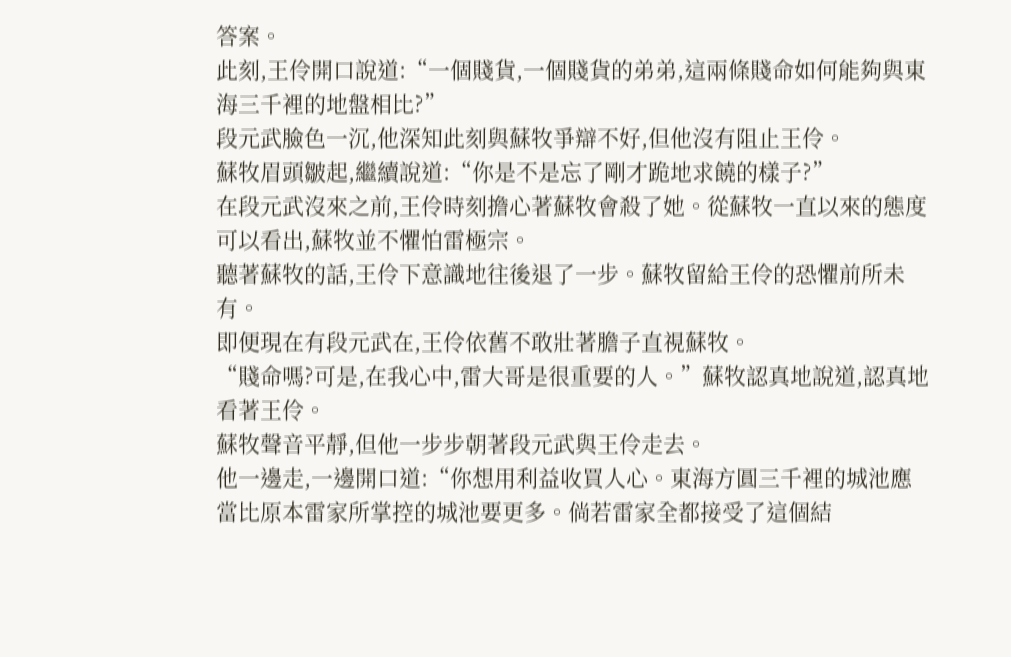答案。
此刻,王伶開口說道:“一個賤貨,一個賤貨的弟弟,這兩條賤命如何能夠與東海三千裡的地盤相比?”
段元武臉色一沉,他深知此刻與蘇牧爭辯不好,但他沒有阻止王伶。
蘇牧眉頭皺起,繼續說道:“你是不是忘了剛才跪地求饒的樣子?”
在段元武沒來之前,王伶時刻擔心著蘇牧會殺了她。從蘇牧一直以來的態度可以看出,蘇牧並不懼怕雷極宗。
聽著蘇牧的話,王伶下意識地往後退了一步。蘇牧留給王伶的恐懼前所未有。
即便現在有段元武在,王伶依舊不敢壯著膽子直視蘇牧。
“賤命嗎?可是,在我心中,雷大哥是很重要的人。”蘇牧認真地說道,認真地看著王伶。
蘇牧聲音平靜,但他一步步朝著段元武與王伶走去。
他一邊走,一邊開口道:“你想用利益收買人心。東海方圓三千裡的城池應當比原本雷家所掌控的城池要更多。倘若雷家全都接受了這個結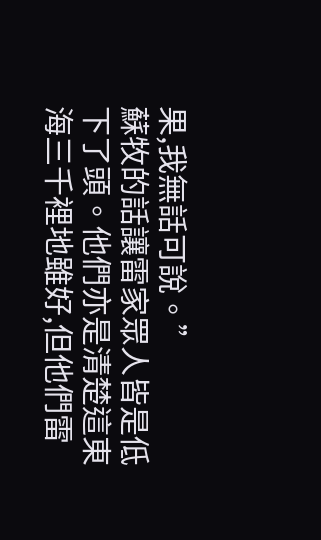果,我無話可說。”
蘇牧的話讓雷家眾人皆是低下了頭。他們亦是清楚這東海三千裡地雖好,但他們雷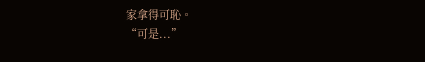家拿得可恥。
“可是...”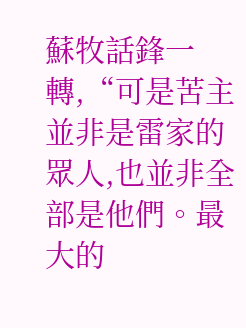蘇牧話鋒一轉,“可是苦主並非是雷家的眾人,也並非全部是他們。最大的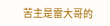苦主是雷大哥的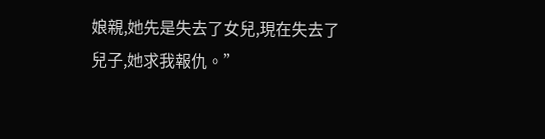娘親,她先是失去了女兒,現在失去了兒子,她求我報仇。”